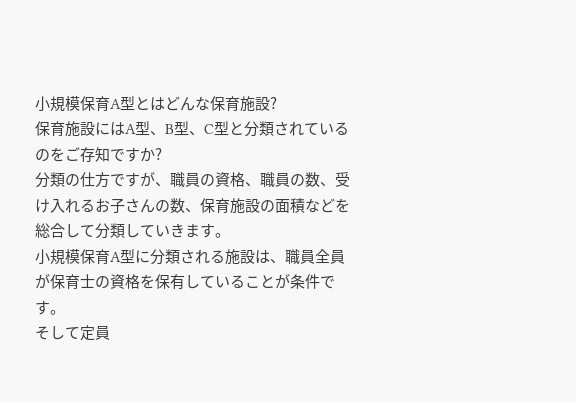小規模保育A型とはどんな保育施設?
保育施設にはA型、B型、C型と分類されているのをご存知ですか?
分類の仕方ですが、職員の資格、職員の数、受け入れるお子さんの数、保育施設の面積などを総合して分類していきます。
小規模保育A型に分類される施設は、職員全員が保育士の資格を保有していることが条件です。
そして定員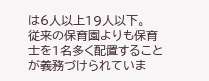は6人以上19人以下。
従来の保育園よりも保育士を1名多く配置することが義務づけられていま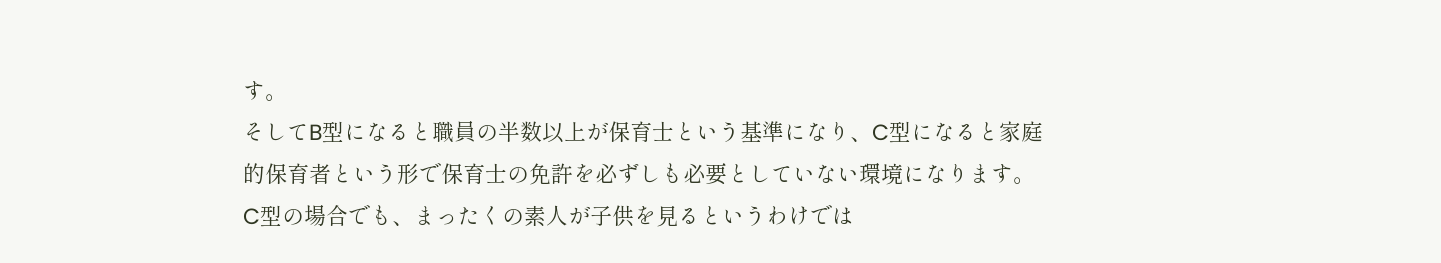す。
そしてB型になると職員の半数以上が保育士という基準になり、C型になると家庭的保育者という形で保育士の免許を必ずしも必要としていない環境になります。
C型の場合でも、まったくの素人が子供を見るというわけでは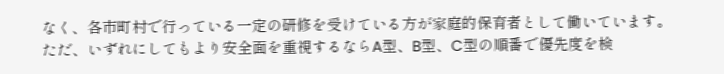なく、各市町村で行っている一定の研修を受けている方が家庭的保育者として働いています。
ただ、いずれにしてもより安全面を重視するならA型、B型、C型の順番で優先度を検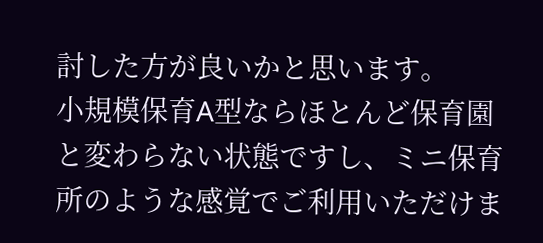討した方が良いかと思います。
小規模保育A型ならほとんど保育園と変わらない状態ですし、ミニ保育所のような感覚でご利用いただけま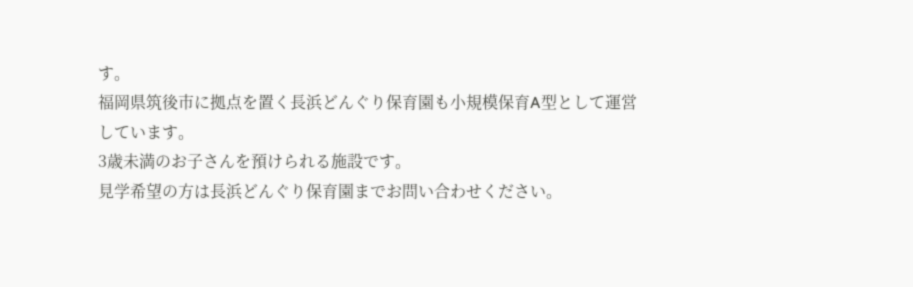す。
福岡県筑後市に拠点を置く長浜どんぐり保育園も小規模保育A型として運営しています。
3歳未満のお子さんを預けられる施設です。
見学希望の方は長浜どんぐり保育園までお問い合わせください。